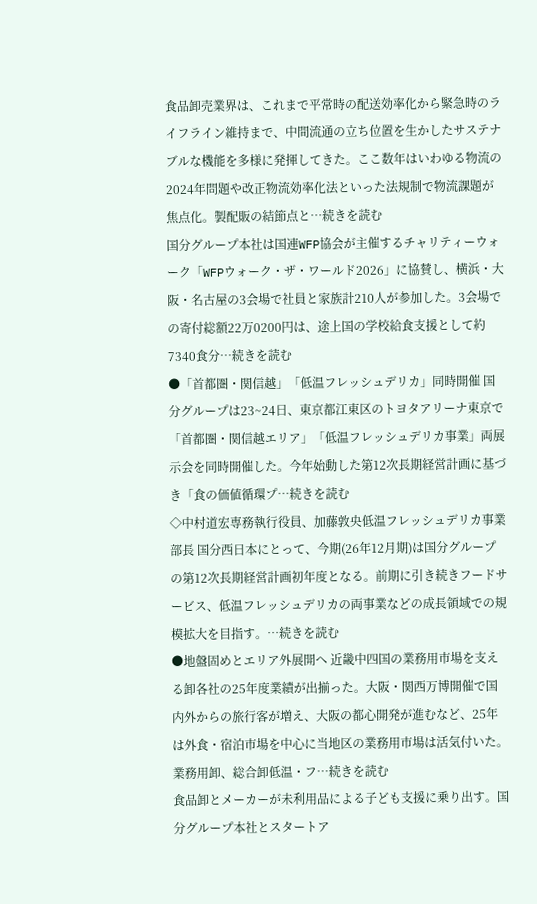食品卸売業界は、これまで平常時の配送効率化から緊急時のライフライン維持まで、中間流通の立ち位置を生かしたサステナブルな機能を多様に発揮してきた。ここ数年はいわゆる物流の2024年問題や改正物流効率化法といった法規制で物流課題が焦点化。製配販の結節点と…続きを読む
国分グループ本社は国連WFP協会が主催するチャリティーウォーク「WFPウォーク・ザ・ワールド2026」に協賛し、横浜・大阪・名古屋の3会場で社員と家族計210人が参加した。3会場での寄付総額22万0200円は、途上国の学校給食支援として約7340食分…続きを読む
●「首都圏・関信越」「低温フレッシュデリカ」同時開催 国分グループは23~24日、東京都江東区のトヨタアリーナ東京で「首都圏・関信越エリア」「低温フレッシュデリカ事業」両展示会を同時開催した。今年始動した第12次長期経営計画に基づき「食の価値循環プ…続きを読む
◇中村道宏専務執行役員、加藤敦央低温フレッシュデリカ事業部長 国分西日本にとって、今期(26年12月期)は国分グループの第12次長期経営計画初年度となる。前期に引き続きフードサービス、低温フレッシュデリカの両事業などの成長領域での規模拡大を目指す。…続きを読む
●地盤固めとエリア外展開へ 近畿中四国の業務用市場を支える卸各社の25年度業績が出揃った。大阪・関西万博開催で国内外からの旅行客が増え、大阪の都心開発が進むなど、25年は外食・宿泊市場を中心に当地区の業務用市場は活気付いた。業務用卸、総合卸低温・フ…続きを読む
食品卸とメーカーが未利用品による子ども支援に乗り出す。国分グループ本社とスタートア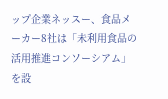ップ企業ネッスー、食品メーカー8社は「未利用食品の活用推進コンソーシアム」を設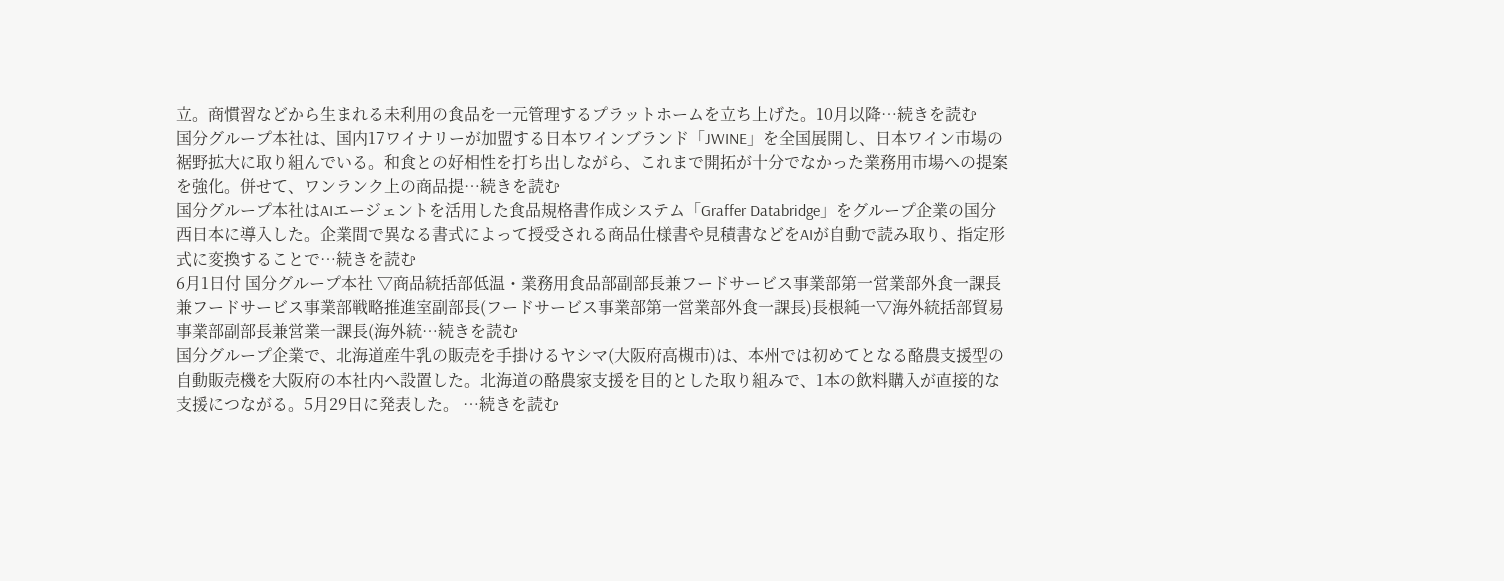立。商慣習などから生まれる未利用の食品を一元管理するプラットホームを立ち上げた。10月以降…続きを読む
国分グループ本社は、国内17ワイナリーが加盟する日本ワインブランド「JWINE」を全国展開し、日本ワイン市場の裾野拡大に取り組んでいる。和食との好相性を打ち出しながら、これまで開拓が十分でなかった業務用市場への提案を強化。併せて、ワンランク上の商品提…続きを読む
国分グループ本社はAIエージェントを活用した食品規格書作成システム「Graffer Databridge」をグループ企業の国分西日本に導入した。企業間で異なる書式によって授受される商品仕様書や見積書などをAIが自動で読み取り、指定形式に変換することで…続きを読む
6月1日付 国分グループ本社 ▽商品統括部低温・業務用食品部副部長兼フードサービス事業部第一営業部外食一課長兼フードサービス事業部戦略推進室副部長(フードサービス事業部第一営業部外食一課長)長根純一▽海外統括部貿易事業部副部長兼営業一課長(海外統…続きを読む
国分グループ企業で、北海道産牛乳の販売を手掛けるヤシマ(大阪府高槻市)は、本州では初めてとなる酪農支援型の自動販売機を大阪府の本社内へ設置した。北海道の酪農家支援を目的とした取り組みで、1本の飲料購入が直接的な支援につながる。5月29日に発表した。 …続きを読む